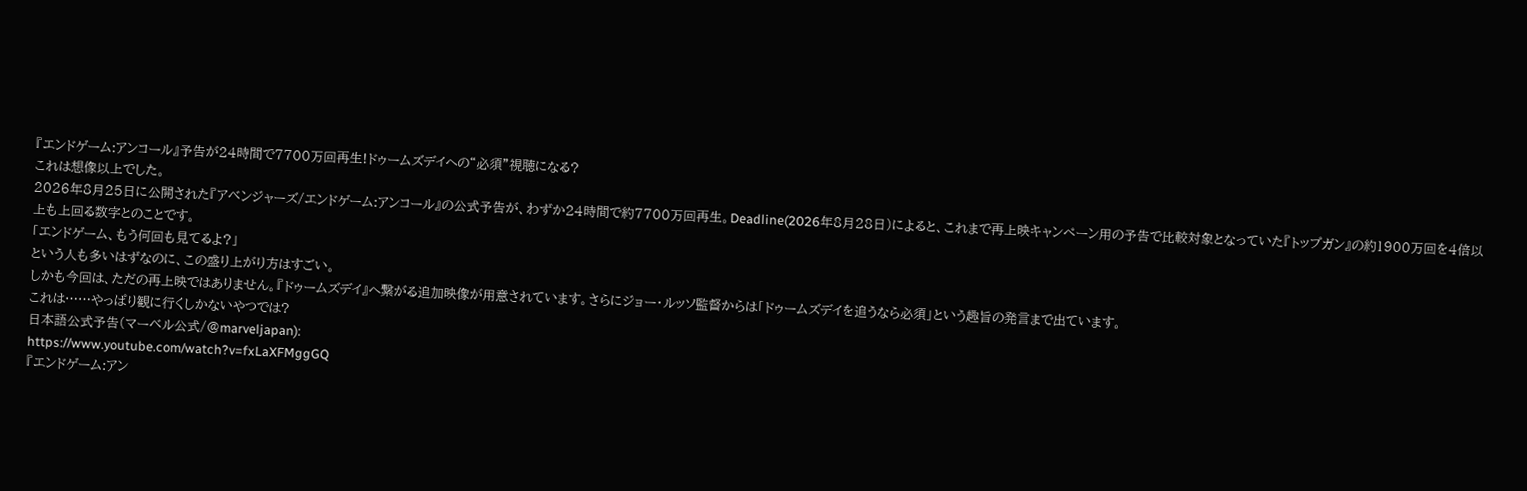『エンドゲーム:アンコール』予告が24時間で7700万回再生!ドゥームズデイへの“必須”視聴になる?
これは想像以上でした。
2026年8月25日に公開された『アベンジャーズ/エンドゲーム:アンコール』の公式予告が、わずか24時間で約7700万回再生。Deadline(2026年8月28日)によると、これまで再上映キャンペーン用の予告で比較対象となっていた『トップガン』の約1900万回を4倍以上も上回る数字とのことです。
「エンドゲーム、もう何回も見てるよ?」
という人も多いはずなのに、この盛り上がり方はすごい。
しかも今回は、ただの再上映ではありません。『ドゥームズデイ』へ繋がる追加映像が用意されています。さらにジョー・ルッソ監督からは「ドゥームズデイを追うなら必須」という趣旨の発言まで出ています。
これは……やっぱり観に行くしかないやつでは?
日本語公式予告(マーベル公式/@marveljapan):
https://www.youtube.com/watch?v=fxLaXFMggGQ
『エンドゲーム:アン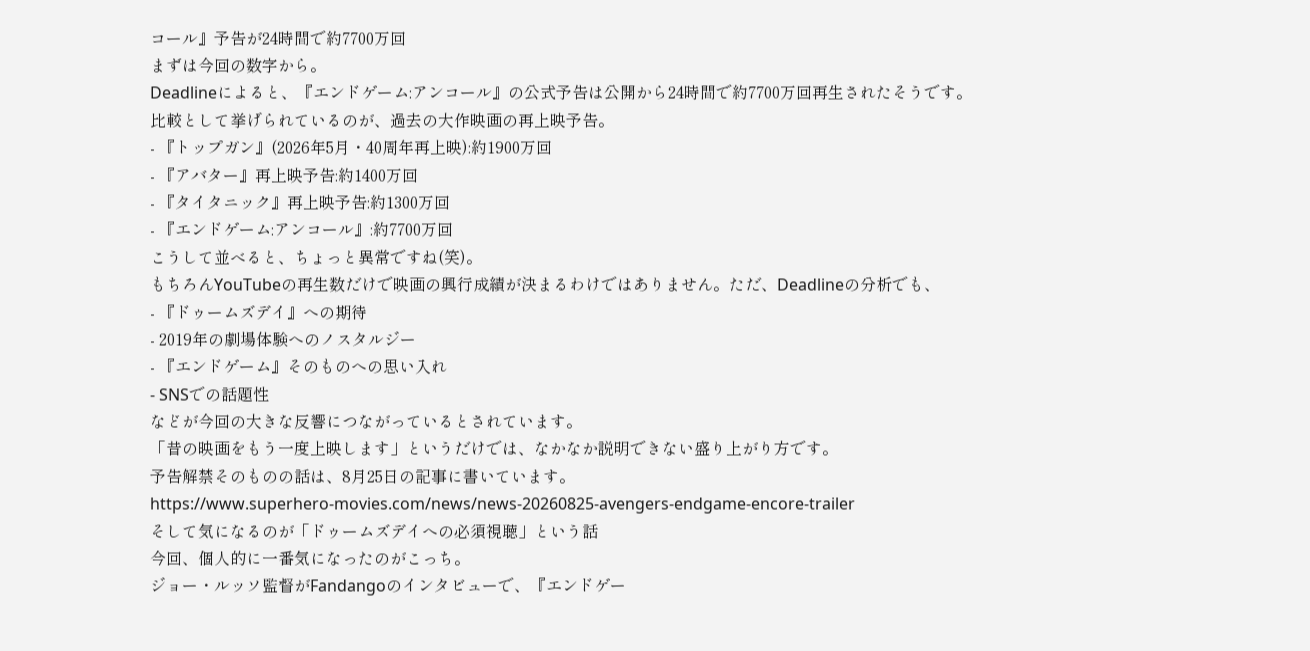コール』予告が24時間で約7700万回
まずは今回の数字から。
Deadlineによると、『エンドゲーム:アンコール』の公式予告は公開から24時間で約7700万回再生されたそうです。
比較として挙げられているのが、過去の大作映画の再上映予告。
- 『トップガン』(2026年5月・40周年再上映):約1900万回
- 『アバター』再上映予告:約1400万回
- 『タイタニック』再上映予告:約1300万回
- 『エンドゲーム:アンコール』:約7700万回
こうして並べると、ちょっと異常ですね(笑)。
もちろんYouTubeの再生数だけで映画の興行成績が決まるわけではありません。ただ、Deadlineの分析でも、
- 『ドゥームズデイ』への期待
- 2019年の劇場体験へのノスタルジー
- 『エンドゲーム』そのものへの思い入れ
- SNSでの話題性
などが今回の大きな反響につながっているとされています。
「昔の映画をもう一度上映します」というだけでは、なかなか説明できない盛り上がり方です。
予告解禁そのものの話は、8月25日の記事に書いています。
https://www.superhero-movies.com/news/news-20260825-avengers-endgame-encore-trailer
そして気になるのが「ドゥームズデイへの必須視聴」という話
今回、個人的に一番気になったのがこっち。
ジョー・ルッソ監督がFandangoのインタビューで、『エンドゲー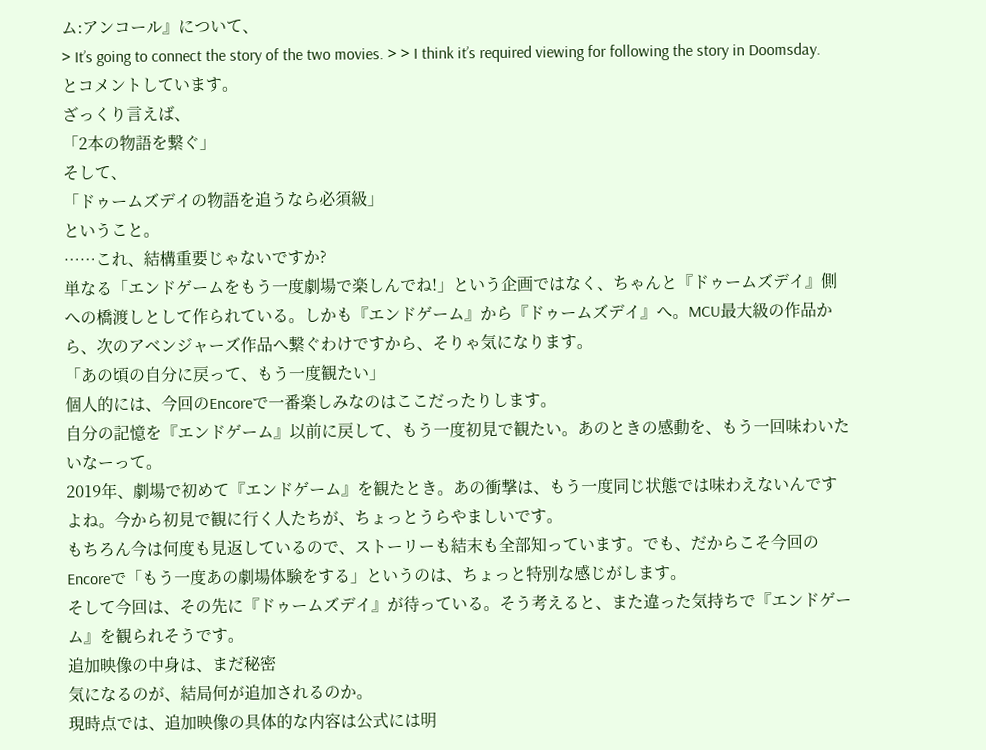ム:アンコール』について、
> It’s going to connect the story of the two movies. > > I think it’s required viewing for following the story in Doomsday.
とコメントしています。
ざっくり言えば、
「2本の物語を繋ぐ」
そして、
「ドゥームズデイの物語を追うなら必須級」
ということ。
……これ、結構重要じゃないですか?
単なる「エンドゲームをもう一度劇場で楽しんでね!」という企画ではなく、ちゃんと『ドゥームズデイ』側への橋渡しとして作られている。しかも『エンドゲーム』から『ドゥームズデイ』へ。MCU最大級の作品から、次のアベンジャーズ作品へ繋ぐわけですから、そりゃ気になります。
「あの頃の自分に戻って、もう一度観たい」
個人的には、今回のEncoreで一番楽しみなのはここだったりします。
自分の記憶を『エンドゲーム』以前に戻して、もう一度初見で観たい。あのときの感動を、もう一回味わいたいなーって。
2019年、劇場で初めて『エンドゲーム』を観たとき。あの衝撃は、もう一度同じ状態では味わえないんですよね。今から初見で観に行く人たちが、ちょっとうらやましいです。
もちろん今は何度も見返しているので、ストーリーも結末も全部知っています。でも、だからこそ今回のEncoreで「もう一度あの劇場体験をする」というのは、ちょっと特別な感じがします。
そして今回は、その先に『ドゥームズデイ』が待っている。そう考えると、また違った気持ちで『エンドゲーム』を観られそうです。
追加映像の中身は、まだ秘密
気になるのが、結局何が追加されるのか。
現時点では、追加映像の具体的な内容は公式には明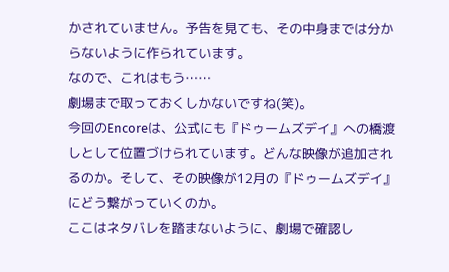かされていません。予告を見ても、その中身までは分からないように作られています。
なので、これはもう……
劇場まで取っておくしかないですね(笑)。
今回のEncoreは、公式にも『ドゥームズデイ』への橋渡しとして位置づけられています。どんな映像が追加されるのか。そして、その映像が12月の『ドゥームズデイ』にどう繋がっていくのか。
ここはネタバレを踏まないように、劇場で確認し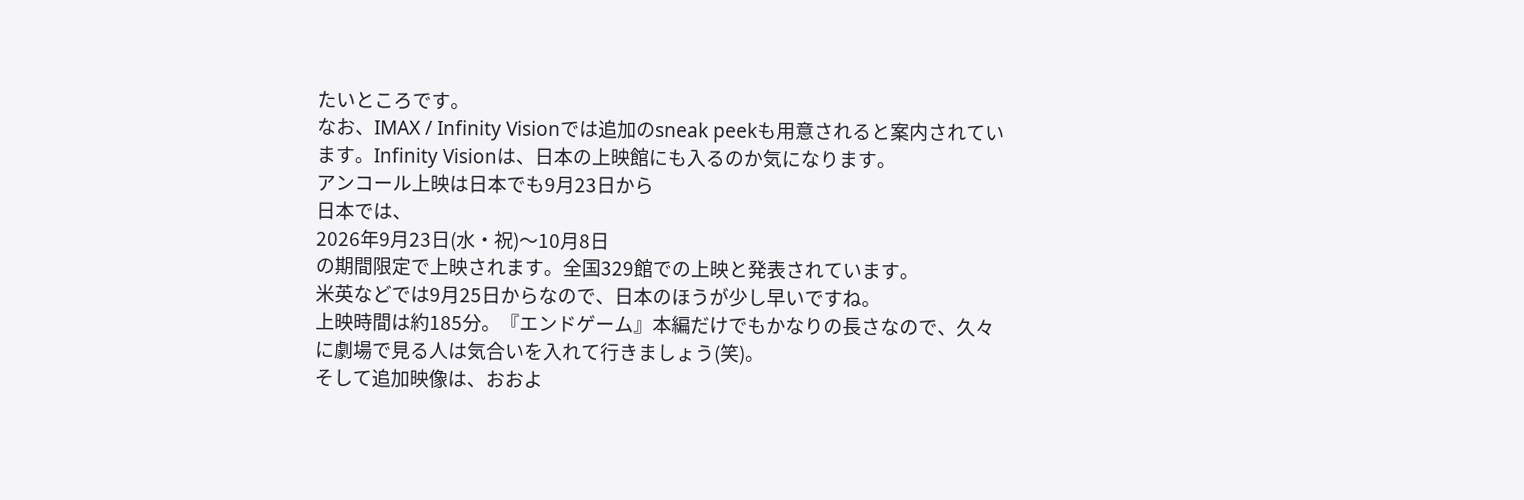たいところです。
なお、IMAX / Infinity Visionでは追加のsneak peekも用意されると案内されています。Infinity Visionは、日本の上映館にも入るのか気になります。
アンコール上映は日本でも9月23日から
日本では、
2026年9月23日(水・祝)〜10月8日
の期間限定で上映されます。全国329館での上映と発表されています。
米英などでは9月25日からなので、日本のほうが少し早いですね。
上映時間は約185分。『エンドゲーム』本編だけでもかなりの長さなので、久々に劇場で見る人は気合いを入れて行きましょう(笑)。
そして追加映像は、おおよ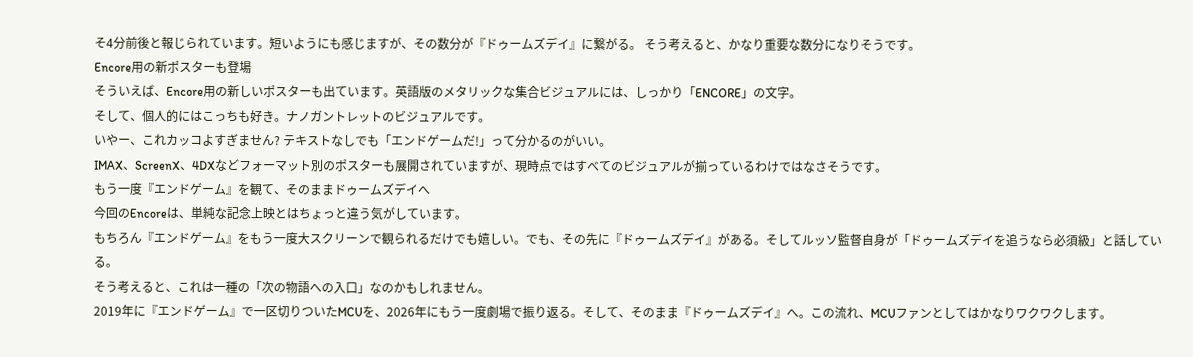そ4分前後と報じられています。短いようにも感じますが、その数分が『ドゥームズデイ』に繋がる。 そう考えると、かなり重要な数分になりそうです。
Encore用の新ポスターも登場
そういえば、Encore用の新しいポスターも出ています。英語版のメタリックな集合ビジュアルには、しっかり「ENCORE」の文字。
そして、個人的にはこっちも好き。ナノガントレットのビジュアルです。
いやー、これカッコよすぎません? テキストなしでも「エンドゲームだ!」って分かるのがいい。
IMAX、ScreenX、4DXなどフォーマット別のポスターも展開されていますが、現時点ではすべてのビジュアルが揃っているわけではなさそうです。
もう一度『エンドゲーム』を観て、そのままドゥームズデイへ
今回のEncoreは、単純な記念上映とはちょっと違う気がしています。
もちろん『エンドゲーム』をもう一度大スクリーンで観られるだけでも嬉しい。でも、その先に『ドゥームズデイ』がある。そしてルッソ監督自身が「ドゥームズデイを追うなら必須級」と話している。
そう考えると、これは一種の「次の物語への入口」なのかもしれません。
2019年に『エンドゲーム』で一区切りついたMCUを、2026年にもう一度劇場で振り返る。そして、そのまま『ドゥームズデイ』へ。この流れ、MCUファンとしてはかなりワクワクします。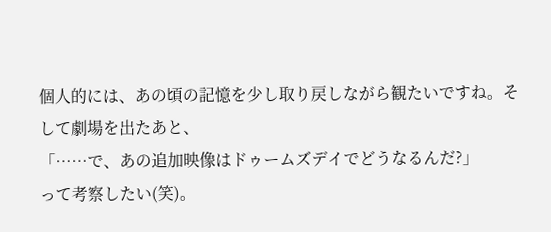個人的には、あの頃の記憶を少し取り戻しながら観たいですね。そして劇場を出たあと、
「……で、あの追加映像はドゥームズデイでどうなるんだ?」
って考察したい(笑)。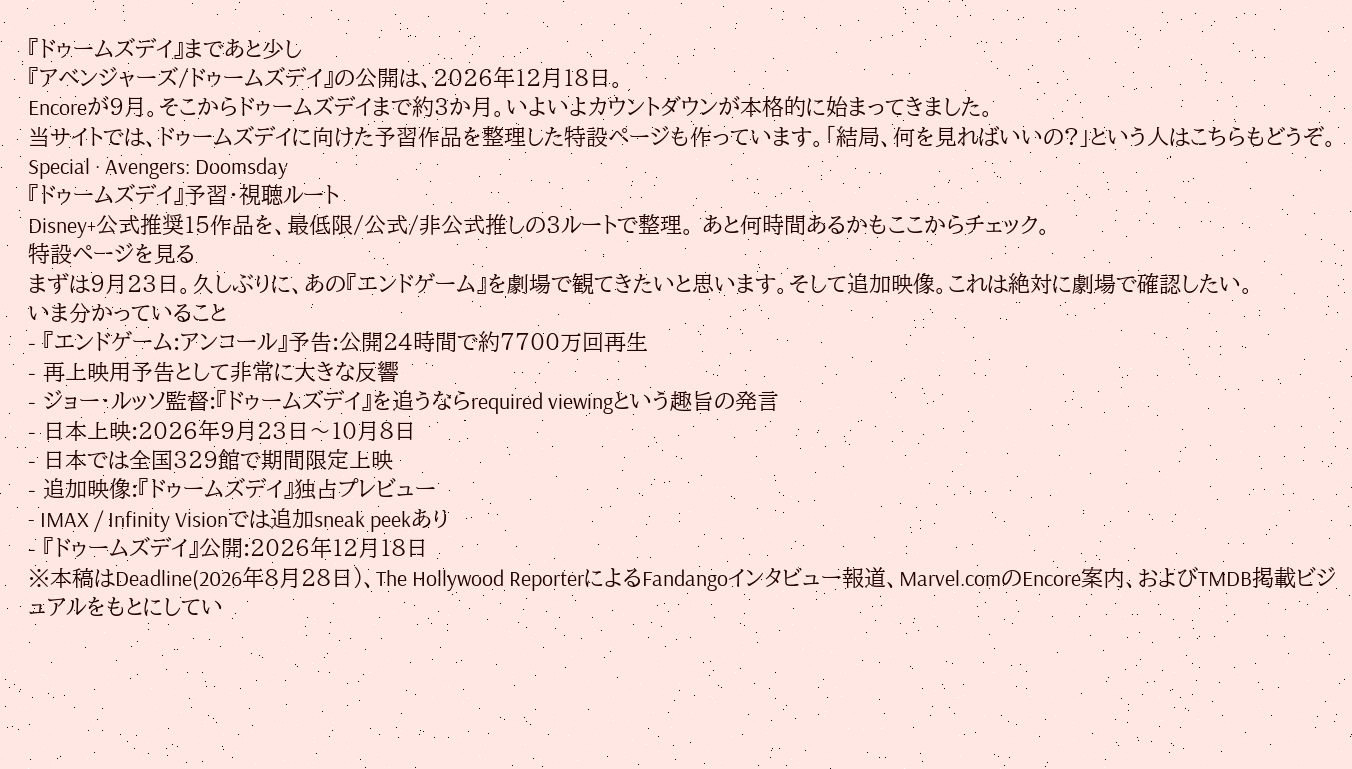『ドゥームズデイ』まであと少し
『アベンジャーズ/ドゥームズデイ』の公開は、2026年12月18日。
Encoreが9月。そこからドゥームズデイまで約3か月。いよいよカウントダウンが本格的に始まってきました。
当サイトでは、ドゥームズデイに向けた予習作品を整理した特設ページも作っています。「結局、何を見ればいいの?」という人はこちらもどうぞ。
Special · Avengers: Doomsday
『ドゥームズデイ』予習・視聴ルート
Disney+公式推奨15作品を、最低限/公式/非公式推しの3ルートで整理。 あと何時間あるかもここからチェック。
特設ページを見る
まずは9月23日。久しぶりに、あの『エンドゲーム』を劇場で観てきたいと思います。そして追加映像。これは絶対に劇場で確認したい。
いま分かっていること
- 『エンドゲーム:アンコール』予告:公開24時間で約7700万回再生
- 再上映用予告として非常に大きな反響
- ジョー・ルッソ監督:『ドゥームズデイ』を追うならrequired viewingという趣旨の発言
- 日本上映:2026年9月23日〜10月8日
- 日本では全国329館で期間限定上映
- 追加映像:『ドゥームズデイ』独占プレビュー
- IMAX / Infinity Visionでは追加sneak peekあり
- 『ドゥームズデイ』公開:2026年12月18日
※本稿はDeadline(2026年8月28日)、The Hollywood ReporterによるFandangoインタビュー報道、Marvel.comのEncore案内、およびTMDB掲載ビジュアルをもとにしてい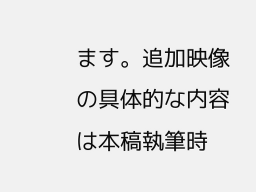ます。追加映像の具体的な内容は本稿執筆時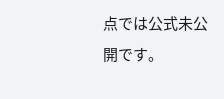点では公式未公開です。